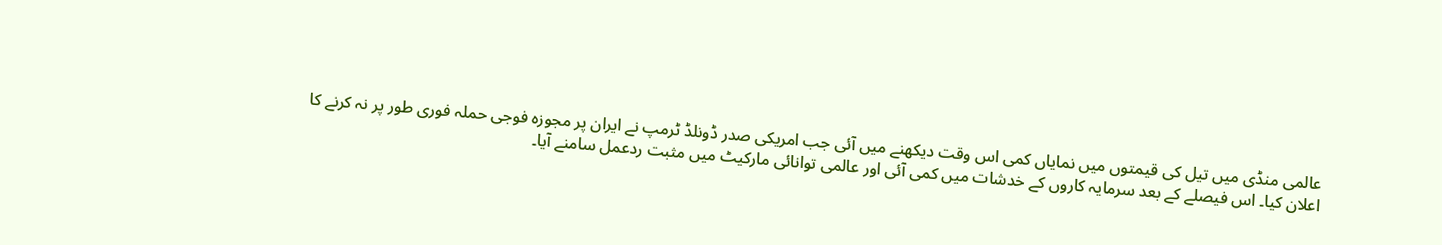عالمی منڈی میں تیل کی قیمتوں میں نمایاں کمی اس وقت دیکھنے میں آئی جب امریکی صدر ڈونلڈ ٹرمپ نے ایران پر مجوزہ فوجی حملہ فوری طور پر نہ کرنے کا اعلان کیا۔ اس فیصلے کے بعد سرمایہ کاروں کے خدشات میں کمی آئی اور عالمی توانائی مارکیٹ میں مثبت ردعمل سامنے آیا۔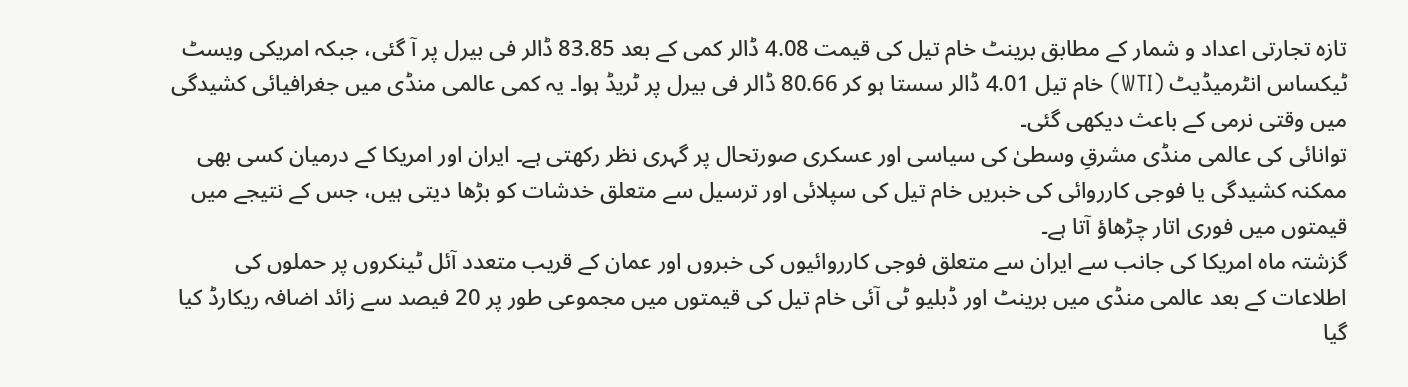تازہ تجارتی اعداد و شمار کے مطابق برینٹ خام تیل کی قیمت 4.08 ڈالر کمی کے بعد 83.85 ڈالر فی بیرل پر آ گئی، جبکہ امریکی ویسٹ ٹیکساس انٹرمیڈیٹ (WTI) خام تیل 4.01 ڈالر سستا ہو کر 80.66 ڈالر فی بیرل پر ٹریڈ ہوا۔ یہ کمی عالمی منڈی میں جغرافیائی کشیدگی میں وقتی نرمی کے باعث دیکھی گئی۔
توانائی کی عالمی منڈی مشرقِ وسطیٰ کی سیاسی اور عسکری صورتحال پر گہری نظر رکھتی ہے۔ ایران اور امریکا کے درمیان کسی بھی ممکنہ کشیدگی یا فوجی کارروائی کی خبریں خام تیل کی سپلائی اور ترسیل سے متعلق خدشات کو بڑھا دیتی ہیں، جس کے نتیجے میں قیمتوں میں فوری اتار چڑھاؤ آتا ہے۔
گزشتہ ماہ امریکا کی جانب سے ایران سے متعلق فوجی کارروائیوں کی خبروں اور عمان کے قریب متعدد آئل ٹینکروں پر حملوں کی اطلاعات کے بعد عالمی منڈی میں برینٹ اور ڈبلیو ٹی آئی خام تیل کی قیمتوں میں مجموعی طور پر 20 فیصد سے زائد اضافہ ریکارڈ کیا گیا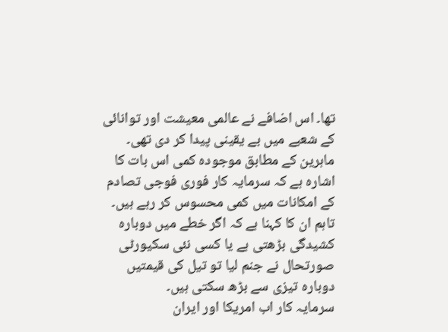تھا۔ اس اضافے نے عالمی معیشت اور توانائی کے شعبے میں بے یقینی پیدا کر دی تھی۔
ماہرین کے مطابق موجودہ کمی اس بات کا اشارہ ہے کہ سرمایہ کار فوری فوجی تصادم کے امکانات میں کمی محسوس کر رہے ہیں۔ تاہم ان کا کہنا ہے کہ اگر خطے میں دوبارہ کشیدگی بڑھتی ہے یا کسی نئی سکیورٹی صورتحال نے جنم لیا تو تیل کی قیمتیں دوبارہ تیزی سے بڑھ سکتی ہیں۔
سرمایہ کار اب امریکا اور ایران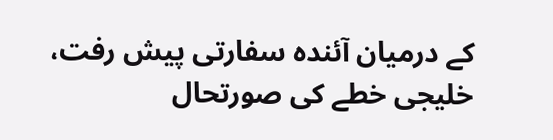کے درمیان آئندہ سفارتی پیش رفت، خلیجی خطے کی صورتحال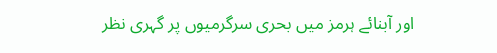اور آبنائے ہرمز میں بحری سرگرمیوں پر گہری نظر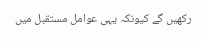رکھیں گے کیونکہ یہی عوامل مستقبل میں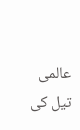عالمی تیل کی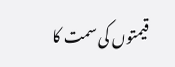قیمتوں کی سمت کا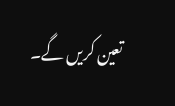تعین کریں گے۔